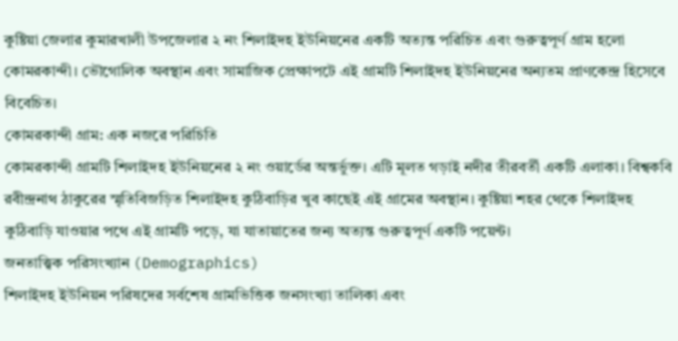কুষ্টিয়া জেলার কুমারখালী উপজেলার ২ নং শিলাইদহ ইউনিয়নের একটি অত্যন্ত পরিচিত এবং গুরুত্বপূর্ণ গ্রাম হলো কোমরকান্দী। ভৌগোলিক অবস্থান এবং সামাজিক প্রেক্ষাপটে এই গ্রামটি শিলাইদহ ইউনিয়নের অন্যতম প্রাণকেন্দ্র হিসেবে বিবেচিত।
কোমরকান্দী গ্রাম: এক নজরে পরিচিতি
কোমরকান্দী গ্রামটি শিলাইদহ ইউনিয়নের ২ নং ওয়ার্ডের অন্তর্ভুক্ত। এটি মূলত গড়াই নদীর তীরবর্তী একটি এলাকা। বিশ্বকবি রবীন্দ্রনাথ ঠাকুরের স্মৃতিবিজড়িত শিলাইদহ কুঠিবাড়ির খুব কাছেই এই গ্রামের অবস্থান। কুষ্টিয়া শহর থেকে শিলাইদহ কুঠিবাড়ি যাওয়ার পথে এই গ্রামটি পড়ে, যা যাতায়াতের জন্য অত্যন্ত গুরুত্বপূর্ণ একটি পয়েন্ট।
জনতাত্ত্বিক পরিসংখ্যান (Demographics)
শিলাইদহ ইউনিয়ন পরিষদের সর্বশেষ গ্রামভিত্তিক জনসংখ্যা তালিকা এবং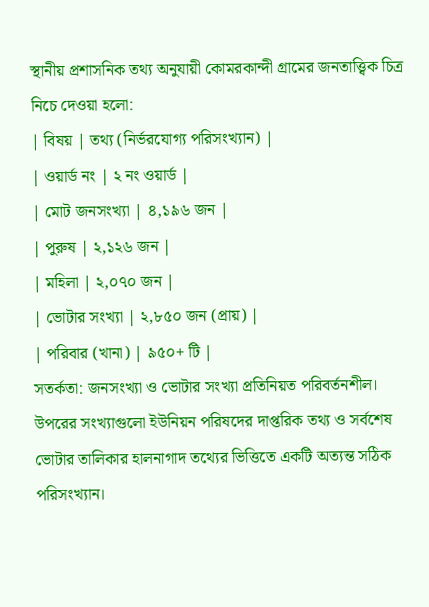স্থানীয় প্রশাসনিক তথ্য অনুযায়ী কোমরকান্দী গ্রামের জনতাত্ত্বিক চিত্র নিচে দেওয়া হলো:
| বিষয় | তথ্য (নির্ভরযোগ্য পরিসংখ্যান) |
| ওয়ার্ড নং | ২ নং ওয়ার্ড |
| মোট জনসংখ্যা | ৪,১৯৬ জন |
| পুরুষ | ২,১২৬ জন |
| মহিলা | ২,০৭০ জন |
| ভোটার সংখ্যা | ২,৮৫০ জন (প্রায়) |
| পরিবার (খানা) | ৯৫০+ টি |
সতর্কতা: জনসংখ্যা ও ভোটার সংখ্যা প্রতিনিয়ত পরিবর্তনশীল। উপরের সংখ্যাগুলো ইউনিয়ন পরিষদের দাপ্তরিক তথ্য ও সর্বশেষ ভোটার তালিকার হালনাগাদ তথ্যের ভিত্তিতে একটি অত্যন্ত সঠিক পরিসংখ্যান।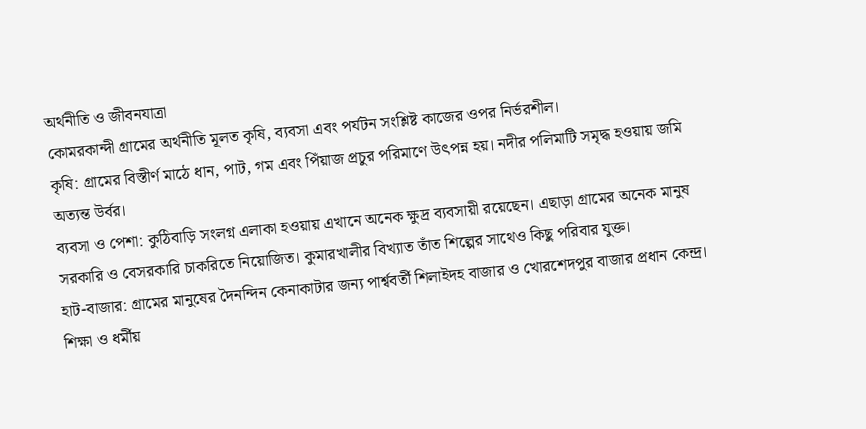অর্থনীতি ও জীবনযাত্রা
কোমরকান্দী গ্রামের অর্থনীতি মূলত কৃষি, ব্যবসা এবং পর্যটন সংশ্লিষ্ট কাজের ওপর নির্ভরশীল।
কৃষি: গ্রামের বিস্তীর্ণ মাঠে ধান, পাট, গম এবং পিঁয়াজ প্রচুর পরিমাণে উৎপন্ন হয়। নদীর পলিমাটি সমৃদ্ধ হওয়ায় জমি অত্যন্ত উর্বর।
ব্যবসা ও পেশা: কুঠিবাড়ি সংলগ্ন এলাকা হওয়ায় এখানে অনেক ক্ষুদ্র ব্যবসায়ী রয়েছেন। এছাড়া গ্রামের অনেক মানুষ সরকারি ও বেসরকারি চাকরিতে নিয়োজিত। কুমারখালীর বিখ্যাত তাঁত শিল্পের সাথেও কিছু পরিবার যুক্ত।
হাট-বাজার: গ্রামের মানুষের দৈনন্দিন কেনাকাটার জন্য পার্শ্ববর্তী শিলাইদহ বাজার ও খোরশেদপুর বাজার প্রধান কেন্দ্র।
শিক্ষা ও ধর্মীয়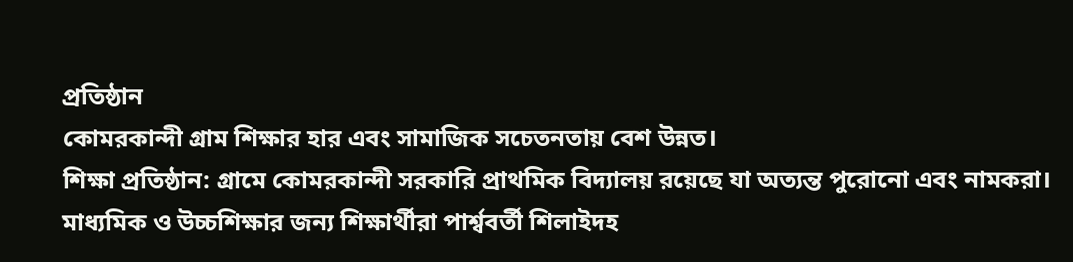প্রতিষ্ঠান
কোমরকান্দী গ্রাম শিক্ষার হার এবং সামাজিক সচেতনতায় বেশ উন্নত।
শিক্ষা প্রতিষ্ঠান: গ্রামে কোমরকান্দী সরকারি প্রাথমিক বিদ্যালয় রয়েছে যা অত্যন্ত পুরোনো এবং নামকরা। মাধ্যমিক ও উচ্চশিক্ষার জন্য শিক্ষার্থীরা পার্শ্ববর্তী শিলাইদহ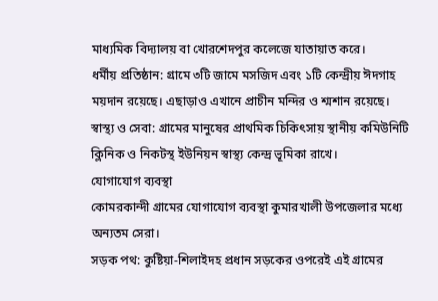মাধ্যমিক বিদ্যালয় বা খোরশেদপুর কলেজে যাতায়াত করে।
ধর্মীয় প্রতিষ্ঠান: গ্রামে ৩টি জামে মসজিদ এবং ১টি কেন্দ্রীয় ঈদগাহ ময়দান রয়েছে। এছাড়াও এখানে প্রাচীন মন্দির ও শ্মশান রয়েছে।
স্বাস্থ্য ও সেবা: গ্রামের মানুষের প্রাথমিক চিকিৎসায় স্থানীয় কমিউনিটি ক্লিনিক ও নিকটস্থ ইউনিয়ন স্বাস্থ্য কেন্দ্র ভূমিকা রাখে।
যোগাযোগ ব্যবস্থা
কোমরকান্দী গ্রামের যোগাযোগ ব্যবস্থা কুমারখালী উপজেলার মধ্যে অন্যতম সেরা।
সড়ক পথ: কুষ্টিয়া-শিলাইদহ প্রধান সড়কের ওপরেই এই গ্রামের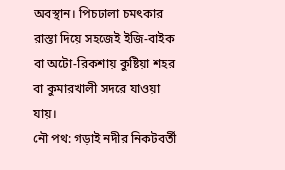অবস্থান। পিচঢালা চমৎকার রাস্তা দিয়ে সহজেই ইজি-বাইক বা অটো-রিকশায় কুষ্টিয়া শহর বা কুমারখালী সদরে যাওয়া যায়।
নৌ পথ: গড়াই নদীর নিকটবর্তী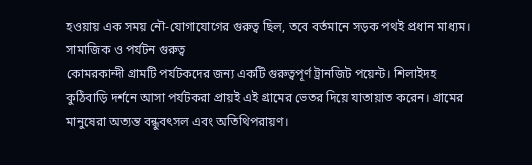হওয়ায় এক সময় নৌ-যোগাযোগের গুরুত্ব ছিল, তবে বর্তমানে সড়ক পথই প্রধান মাধ্যম।
সামাজিক ও পর্যটন গুরুত্ব
কোমরকান্দী গ্রামটি পর্যটকদের জন্য একটি গুরুত্বপূর্ণ ট্রানজিট পয়েন্ট। শিলাইদহ কুঠিবাড়ি দর্শনে আসা পর্যটকরা প্রায়ই এই গ্রামের ভেতর দিয়ে যাতায়াত করেন। গ্রামের মানুষেরা অত্যন্ত বন্ধুবৎসল এবং অতিথিপরায়ণ।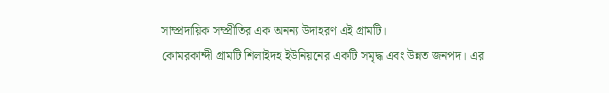সাম্প্রদায়িক সম্প্রীতির এক অনন্য উদাহরণ এই গ্রামটি।
কোমরকান্দী গ্রামটি শিলাইদহ ইউনিয়নের একটি সমৃদ্ধ এবং উন্নত জনপদ। এর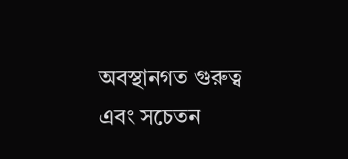অবস্থানগত গুরুত্ব এবং সচেতন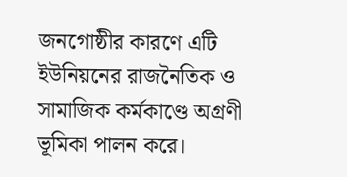জনগোষ্ঠীর কারণে এটি ইউনিয়নের রাজনৈতিক ও সামাজিক কর্মকাণ্ডে অগ্রণী ভূমিকা পালন করে।